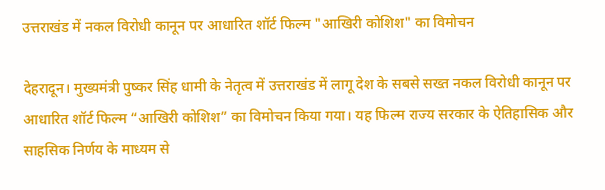उत्तराखंड में नकल विरोधी कानून पर आधारित शॉर्ट फिल्म "आखिरी कोशिश" का विमोचन

देहरादून। मुख्यमंत्री पुष्कर सिंह धामी के नेतृत्व में उत्तराखंड में लागू देश के सबसे सख्त नकल विरोधी कानून पर आधारित शॉर्ट फिल्म “आखिरी कोशिश” का विमोचन किया गया। यह फिल्म राज्य सरकार के ऐतिहासिक और साहसिक निर्णय के माध्यम से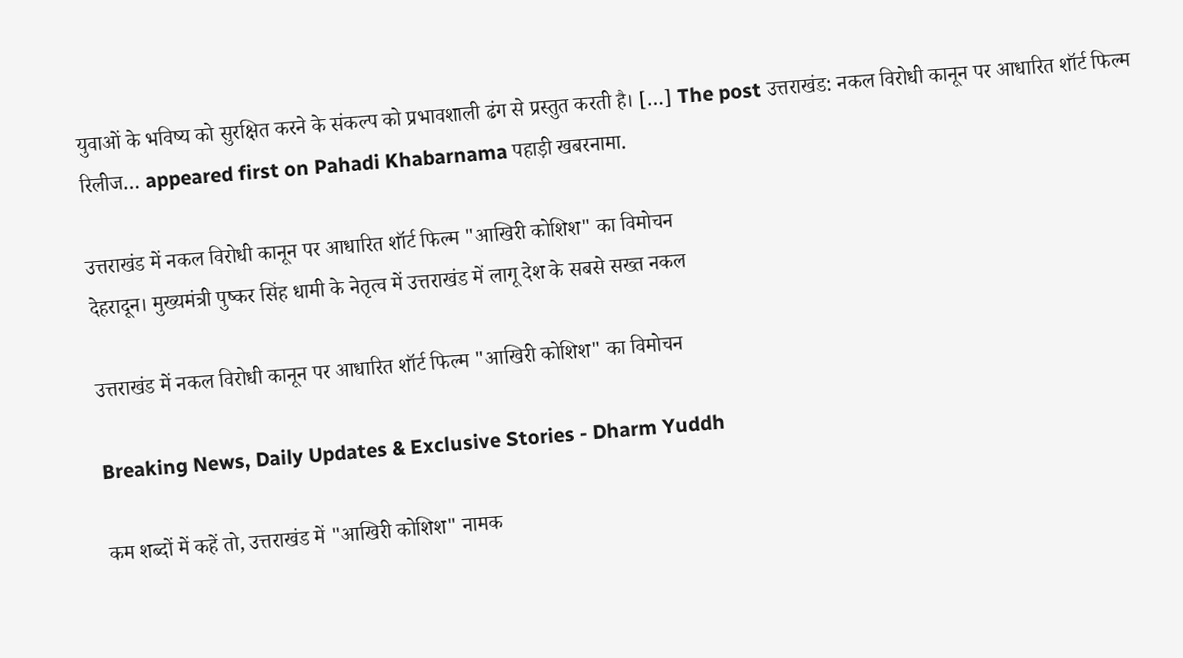युवाओं के भविष्य को सुरक्षित करने के संकल्प को प्रभावशाली ढंग से प्रस्तुत करती है। […] The post उत्तराखंड: नकल विरोधी कानून पर आधारित शॉर्ट फिल्म रिलीज… appeared first on Pahadi Khabarnama पहाड़ी खबरनामा.

उत्तराखंड में नकल विरोधी कानून पर आधारित शॉर्ट फिल्म "आखिरी कोशिश" का विमोचन
देहरादून। मुख्यमंत्री पुष्कर सिंह धामी के नेतृत्व में उत्तराखंड में लागू देश के सबसे सख्त नकल

उत्तराखंड में नकल विरोधी कानून पर आधारित शॉर्ट फिल्म "आखिरी कोशिश" का विमोचन

Breaking News, Daily Updates & Exclusive Stories - Dharm Yuddh

कम शब्दों में कहें तो, उत्तराखंड में "आखिरी कोशिश" नामक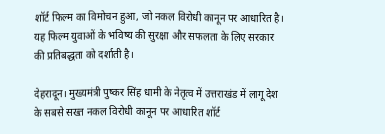शॉर्ट फिल्म का विमोचन हुआ, जो नकल विरोधी कानून पर आधारित है। यह फिल्म युवाओं के भविष्य की सुरक्षा और सफलता के लिए सरकार की प्रतिबद्धता को दर्शाती है।

देहरादून। मुख्यमंत्री पुष्कर सिंह धामी के नेतृत्व में उत्तराखंड में लागू देश के सबसे सख्त नकल विरोधी कानून पर आधारित शॉर्ट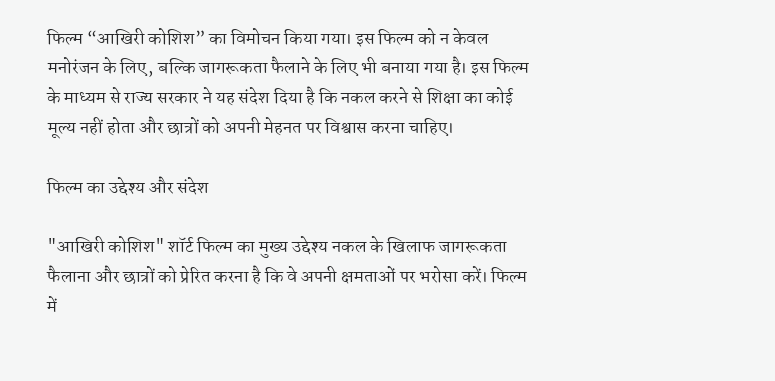फिल्म “आखिरी कोशिश” का विमोचन किया गया। इस फिल्म को न केवल मनोरंजन के लिए, बल्कि जागरूकता फैलाने के लिए भी बनाया गया है। इस फिल्म के माध्यम से राज्य सरकार ने यह संदेश दिया है कि नकल करने से शिक्षा का कोई मूल्य नहीं होता और छात्रों को अपनी मेहनत पर विश्वास करना चाहिए।

फिल्म का उद्देश्य और संदेश

"आखिरी कोशिश" शॉर्ट फिल्म का मुख्य उद्देश्य नकल के खिलाफ जागरूकता फैलाना और छात्रों को प्रेरित करना है कि वे अपनी क्षमताओं पर भरोसा करें। फिल्म में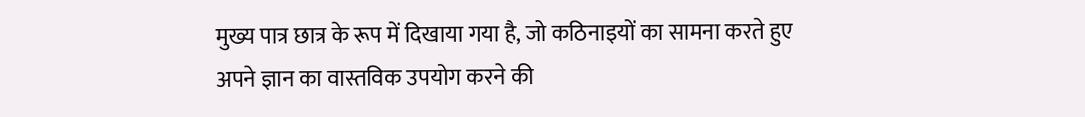मुख्य पात्र छात्र के रूप में दिखाया गया है, जो कठिनाइयों का सामना करते हुए अपने ज्ञान का वास्तविक उपयोग करने की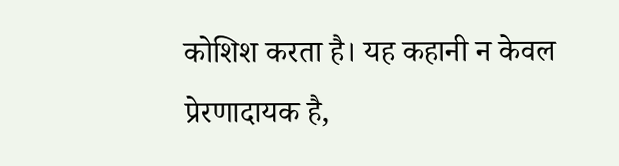कोशिश करता है। यह कहानी न केवल प्रेरणादायक है,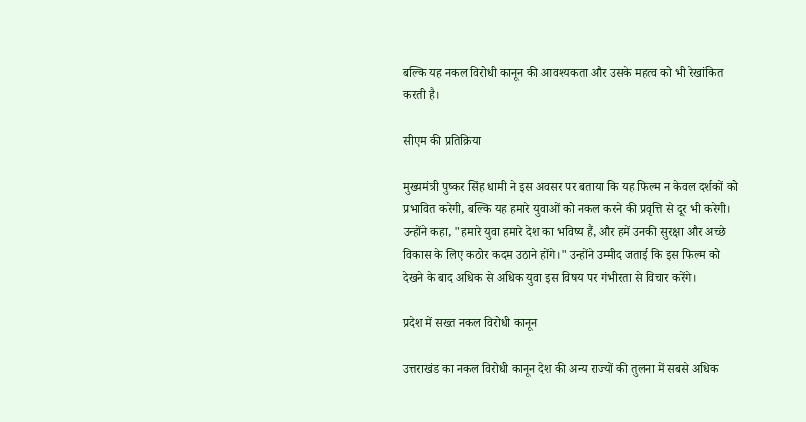बल्कि यह नकल विरोधी कानून की आवश्यकता और उसके महत्व को भी रेखांकित करती है।

सीएम की प्रतिक्रिया

मुख्यमंत्री पुष्कर सिंह धामी ने इस अवसर पर बताया कि यह फिल्म न केवल दर्शकों को प्रभावित करेगी, बल्कि यह हमारे युवाओं को नकल करने की प्रवृत्ति से दूर भी करेगी। उन्होंने कहा, "हमारे युवा हमारे देश का भविष्य हैं, और हमें उनकी सुरक्षा और अच्छे विकास के लिए कठोर कदम उठाने होंगे।" उन्होंने उम्मीद जताई कि इस फिल्म को देखने के बाद अधिक से अधिक युवा इस विषय पर गंभीरता से विचार करेंगे।

प्रदेश में सख्त नकल विरोधी कानून

उत्तराखंड का नकल विरोधी कानून देश की अन्य राज्यों की तुलना में सबसे अधिक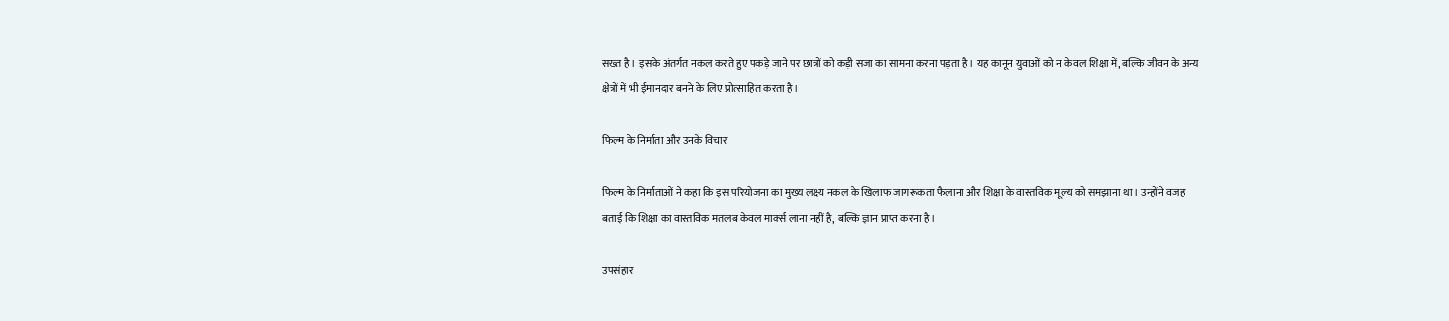सख्त है। इसके अंतर्गत नकल करते हुए पकड़े जाने पर छात्रों को कड़ी सजा का सामना करना पड़ता है। यह कानून युवाओं को न केवल शिक्षा में, बल्कि जीवन के अन्य क्षेत्रों में भी ईमानदार बनने के लिए प्रोत्साहित करता है।

फिल्म के निर्माता और उनके विचार

फिल्म के निर्माताओं ने कहा कि इस परियोजना का मुख्य लक्ष्य नकल के खिलाफ जागरूकता फैलाना और शिक्षा के वास्तविक मूल्य को समझाना था। उन्होंने वजह बताई कि शिक्षा का वास्तविक मतलब केवल मार्क्स लाना नहीं है, बल्कि ज्ञान प्राप्त करना है।

उपसंहार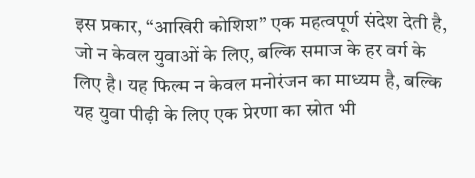इस प्रकार, “आखिरी कोशिश” एक महत्वपूर्ण संदेश देती है, जो न केवल युवाओं के लिए, बल्कि समाज के हर वर्ग के लिए है। यह फिल्म न केवल मनोरंजन का माध्यम है, बल्कि यह युवा पीढ़ी के लिए एक प्रेरणा का स्रोत भी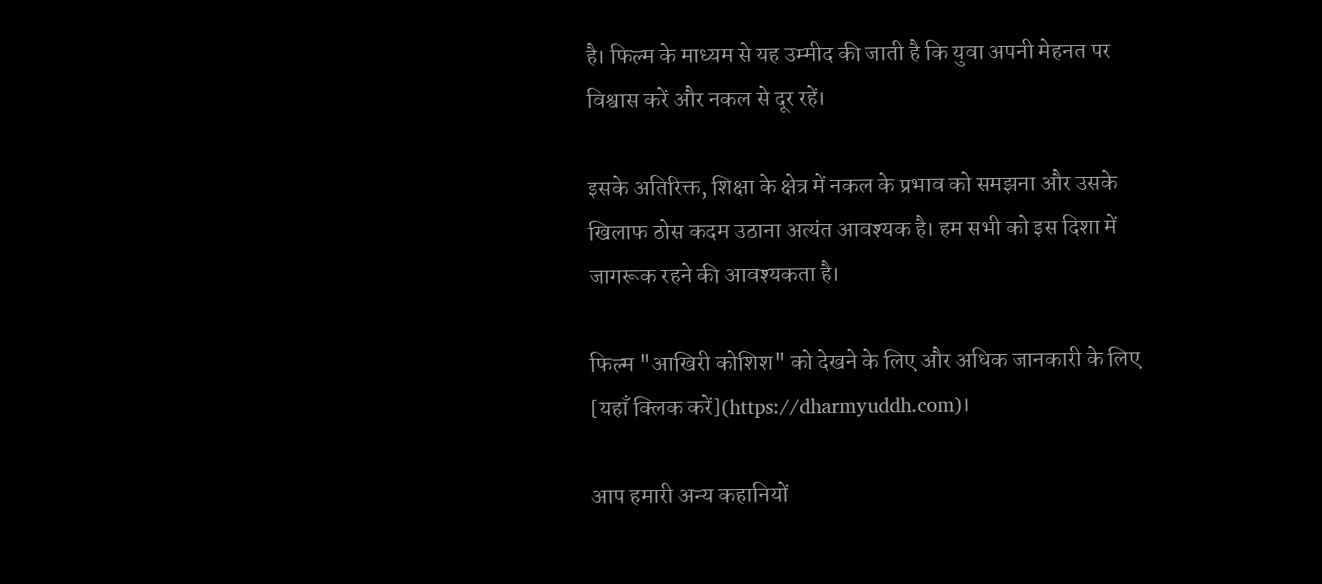है। फिल्म के माध्यम से यह उम्मीद की जाती है कि युवा अपनी मेहनत पर विश्वास करें और नकल से दूर रहें।

इसके अतिरिक्त, शिक्षा के क्षेत्र में नकल के प्रभाव को समझना और उसके खिलाफ ठोस कदम उठाना अत्यंत आवश्यक है। हम सभी को इस दिशा में जागरूक रहने की आवश्यकता है।

फिल्म "आखिरी कोशिश" को देखने के लिए और अधिक जानकारी के लिए [यहाँ क्लिक करें](https://dharmyuddh.com)।

आप हमारी अन्य कहानियों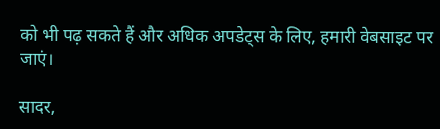को भी पढ़ सकते हैं और अधिक अपडेट्स के लिए, हमारी वेबसाइट पर जाएं।

सादर,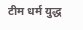टीम धर्म युद्ध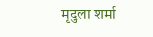मृदुला शर्मा